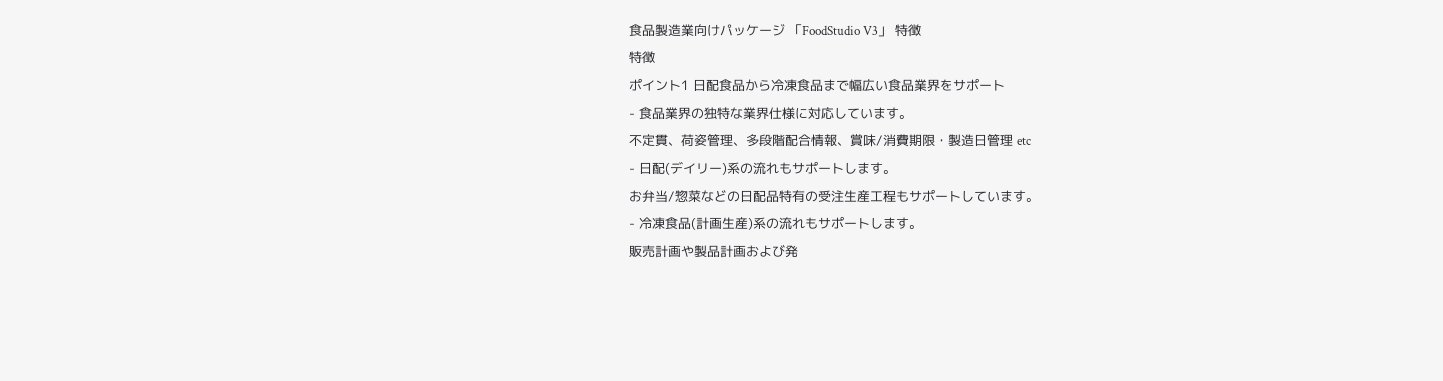食品製造業向けパッケージ 「FoodStudio V3」 特徴
特徴
ポイント1 日配食品から冷凍食品まで幅広い食品業界をサポート
- 食品業界の独特な業界仕様に対応しています。
不定貫、荷姿管理、多段階配合情報、賞味/消費期限・製造日管理 etc
- 日配(デイリー)系の流れもサポートします。
お弁当/惣菜などの日配品特有の受注生産工程もサポートしています。
- 冷凍食品(計画生産)系の流れもサポートします。
販売計画や製品計画および発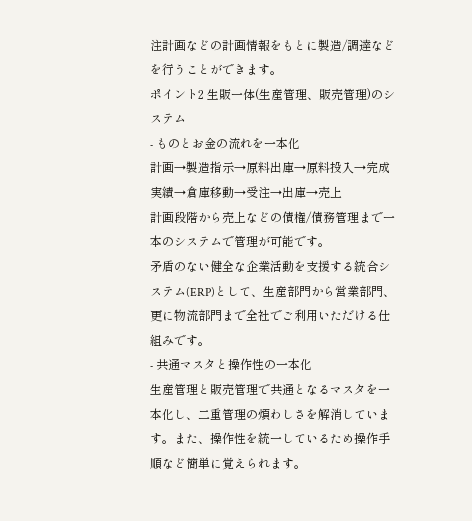注計画などの計画情報をもとに製造/調達などを行うことができます。
ポイント2 生販一体(生産管理、販売管理)のシステム
- ものとお金の流れを一本化
計画→製造指示→原料出庫→原料投入→完成実績→倉庫移動→受注→出庫→売上
計画段階から売上などの債権/債務管理まで一本のシステムで管理が可能です。
矛盾のない健全な企業活動を支援する統合システム(ERP)として、生産部門から営業部門、更に物流部門まで全社でご利用いただける仕組みです。
- 共通マスタと操作性の一本化
生産管理と販売管理で共通となるマスタを一本化し、二重管理の煩わしさを解消しています。また、操作性を統一しているため操作手順など簡単に覚えられます。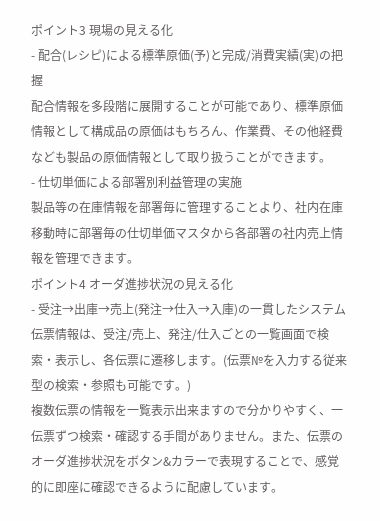ポイント3 現場の見える化
- 配合(レシピ)による標準原価(予)と完成/消費実績(実)の把握
配合情報を多段階に展開することが可能であり、標準原価情報として構成品の原価はもちろん、作業費、その他経費なども製品の原価情報として取り扱うことができます。
- 仕切単価による部署別利益管理の実施
製品等の在庫情報を部署毎に管理することより、社内在庫移動時に部署毎の仕切単価マスタから各部署の社内売上情報を管理できます。
ポイント4 オーダ進捗状況の見える化
- 受注→出庫→売上(発注→仕入→入庫)の一貫したシステム
伝票情報は、受注/売上、発注/仕入ごとの一覧画面で検索・表示し、各伝票に遷移します。(伝票№を入力する従来型の検索・参照も可能です。)
複数伝票の情報を一覧表示出来ますので分かりやすく、一伝票ずつ検索・確認する手間がありません。また、伝票のオーダ進捗状況をボタン&カラーで表現することで、感覚的に即座に確認できるように配慮しています。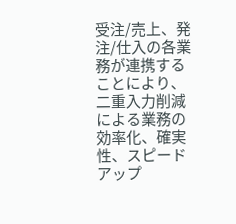受注/売上、発注/仕入の各業務が連携することにより、二重入力削減による業務の効率化、確実性、スピードアップ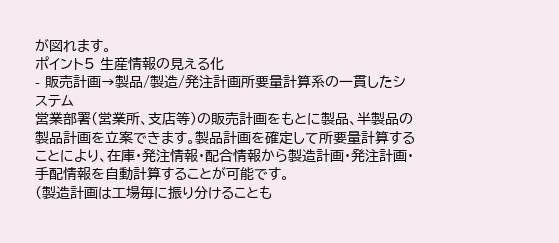が図れます。
ポイント5 生産情報の見える化
- 販売計画→製品/製造/発注計画所要量計算系の一貫したシステム
営業部署(営業所、支店等)の販売計画をもとに製品、半製品の製品計画を立案できます。製品計画を確定して所要量計算することにより、在庫・発注情報・配合情報から製造計画・発注計画・手配情報を自動計算することが可能です。
(製造計画は工場毎に振り分けることも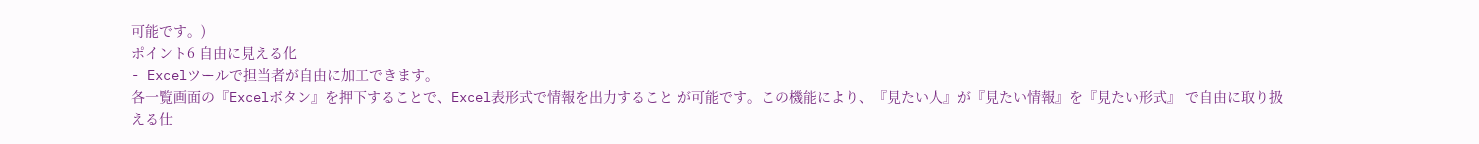可能です。)
ポイント6 自由に見える化
- Excelツールで担当者が自由に加工できます。
各一覧画面の『Excelボタン』を押下することで、Excel表形式で情報を出力すること が可能です。この機能により、『見たい人』が『見たい情報』を『見たい形式』 で自由に取り扱える仕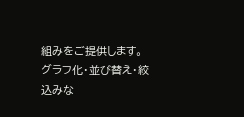組みをご提供します。
グラフ化・並び替え・絞込みな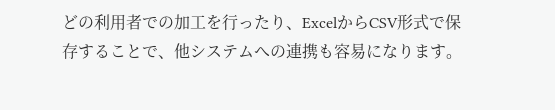どの利用者での加工を行ったり、ExcelからCSV形式で保存することで、他システムへの連携も容易になります。